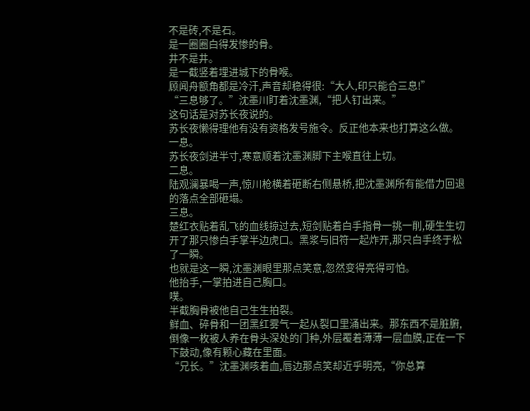不是砖,不是石。
是一圈圈白得发惨的骨。
井不是井。
是一截竖着埋进城下的骨喉。
顾闻舟额角都是冷汗,声音却稳得很:“大人,印只能合三息!”
“三息够了。”沈墨川盯着沈墨渊,“把人钉出来。”
这句话是对苏长夜说的。
苏长夜懒得理他有没有资格发号施令。反正他本来也打算这么做。
一息。
苏长夜剑进半寸,寒意顺着沈墨渊脚下主喉直往上切。
二息。
陆观澜暴喝一声,惊川枪横着砸断右侧悬桥,把沈墨渊所有能借力回退的落点全部砸塌。
三息。
楚红衣贴着乱飞的血线掠过去,短剑贴着白手指骨一挑一削,硬生生切开了那只惨白手掌半边虎口。黑浆与旧符一起炸开,那只白手终于松了一瞬。
也就是这一瞬,沈墨渊眼里那点笑意,忽然变得亮得可怕。
他抬手,一掌拍进自己胸口。
噗。
半截胸骨被他自己生生拍裂。
鲜血、碎骨和一团黑红雾气一起从裂口里涌出来。那东西不是脏腑,倒像一枚被人养在骨头深处的门种,外层覆着薄薄一层血膜,正在一下下鼓动,像有颗心藏在里面。
“兄长。”沈墨渊咳着血,唇边那点笑却近乎明亮,“你总算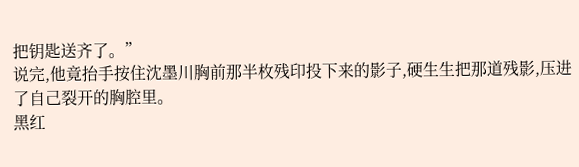把钥匙送齐了。”
说完,他竟抬手按住沈墨川胸前那半枚残印投下来的影子,硬生生把那道残影,压进了自己裂开的胸腔里。
黑红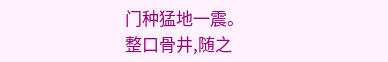门种猛地一震。
整口骨井,随之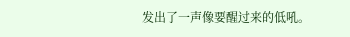发出了一声像要醒过来的低吼。